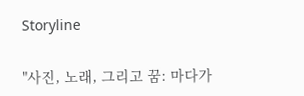Storyline

"사진, 노래, 그리고 꿈: 마다가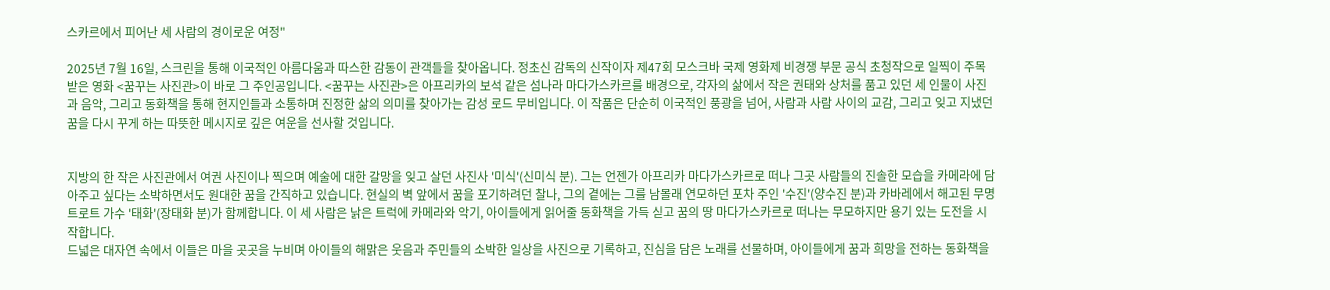스카르에서 피어난 세 사람의 경이로운 여정"

2025년 7월 16일, 스크린을 통해 이국적인 아름다움과 따스한 감동이 관객들을 찾아옵니다. 정초신 감독의 신작이자 제47회 모스크바 국제 영화제 비경쟁 부문 공식 초청작으로 일찍이 주목받은 영화 <꿈꾸는 사진관>이 바로 그 주인공입니다. <꿈꾸는 사진관>은 아프리카의 보석 같은 섬나라 마다가스카르를 배경으로, 각자의 삶에서 작은 권태와 상처를 품고 있던 세 인물이 사진과 음악, 그리고 동화책을 통해 현지인들과 소통하며 진정한 삶의 의미를 찾아가는 감성 로드 무비입니다. 이 작품은 단순히 이국적인 풍광을 넘어, 사람과 사람 사이의 교감, 그리고 잊고 지냈던 꿈을 다시 꾸게 하는 따뜻한 메시지로 깊은 여운을 선사할 것입니다.


지방의 한 작은 사진관에서 여권 사진이나 찍으며 예술에 대한 갈망을 잊고 살던 사진사 '미식'(신미식 분). 그는 언젠가 아프리카 마다가스카르로 떠나 그곳 사람들의 진솔한 모습을 카메라에 담아주고 싶다는 소박하면서도 원대한 꿈을 간직하고 있습니다. 현실의 벽 앞에서 꿈을 포기하려던 찰나, 그의 곁에는 그를 남몰래 연모하던 포차 주인 '수진'(양수진 분)과 카바레에서 해고된 무명 트로트 가수 '태화'(장태화 분)가 함께합니다. 이 세 사람은 낡은 트럭에 카메라와 악기, 아이들에게 읽어줄 동화책을 가득 싣고 꿈의 땅 마다가스카르로 떠나는 무모하지만 용기 있는 도전을 시작합니다.
드넓은 대자연 속에서 이들은 마을 곳곳을 누비며 아이들의 해맑은 웃음과 주민들의 소박한 일상을 사진으로 기록하고, 진심을 담은 노래를 선물하며, 아이들에게 꿈과 희망을 전하는 동화책을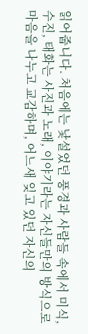읽어줍니다. 처음에는 낯설었던 풍경과 사람들 속에서 미식, 수진, 태화는 사진과 노래, 이야기라는 자신들만의 방식으로 마음을 나누고 교감하며, 어느새 잊고 있던 자신의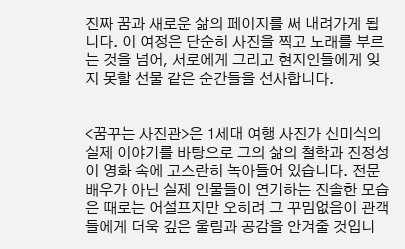진짜 꿈과 새로운 삶의 페이지를 써 내려가게 됩니다. 이 여정은 단순히 사진을 찍고 노래를 부르는 것을 넘어, 서로에게 그리고 현지인들에게 잊지 못할 선물 같은 순간들을 선사합니다.


<꿈꾸는 사진관>은 1세대 여행 사진가 신미식의 실제 이야기를 바탕으로 그의 삶의 철학과 진정성이 영화 속에 고스란히 녹아들어 있습니다. 전문 배우가 아닌 실제 인물들이 연기하는 진솔한 모습은 때로는 어설프지만 오히려 그 꾸밈없음이 관객들에게 더욱 깊은 울림과 공감을 안겨줄 것입니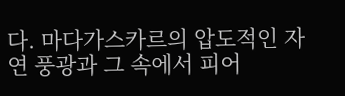다. 마다가스카르의 압도적인 자연 풍광과 그 속에서 피어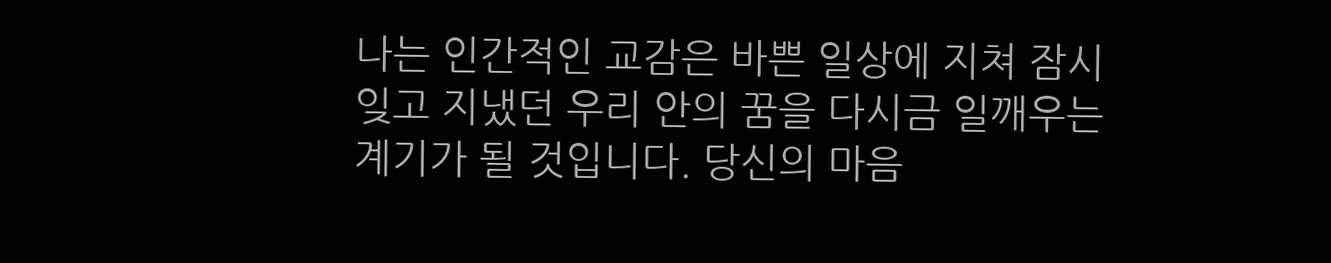나는 인간적인 교감은 바쁜 일상에 지쳐 잠시 잊고 지냈던 우리 안의 꿈을 다시금 일깨우는 계기가 될 것입니다. 당신의 마음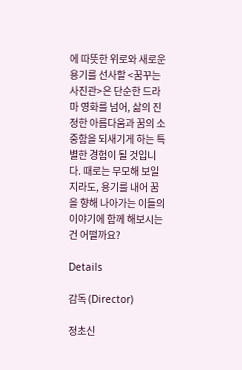에 따뜻한 위로와 새로운 용기를 선사할 <꿈꾸는 사진관>은 단순한 드라마 영화를 넘어, 삶의 진정한 아름다움과 꿈의 소중함을 되새기게 하는 특별한 경험이 될 것입니다. 때로는 무모해 보일지라도, 용기를 내어 꿈을 향해 나아가는 이들의 이야기에 함께 해보시는 건 어떨까요?

Details

감독 (Director)

정초신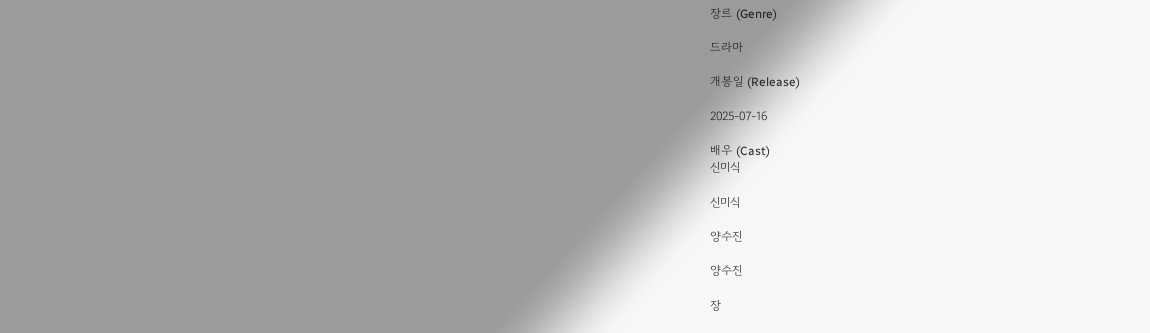장르 (Genre)

드라마

개봉일 (Release)

2025-07-16

배우 (Cast)
신미식

신미식

양수진

양수진

장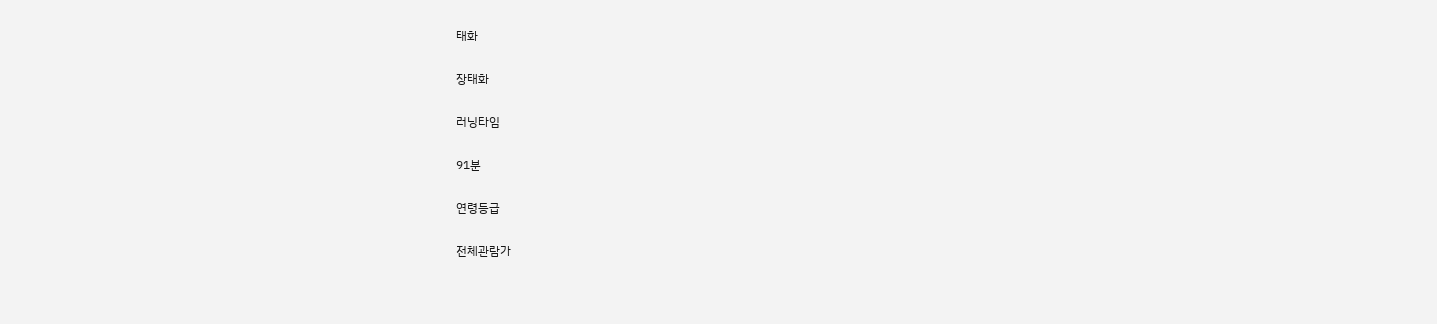태화

장태화

러닝타임

91분

연령등급

전체관람가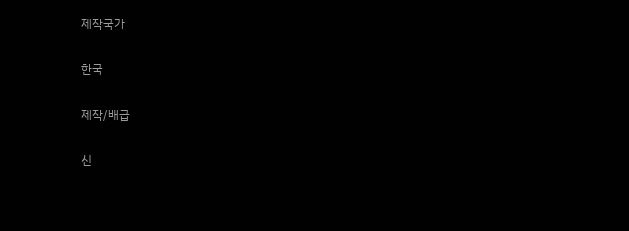제작국가

한국

제작/배급

신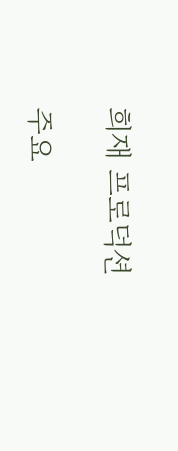희재 프로덕션

주요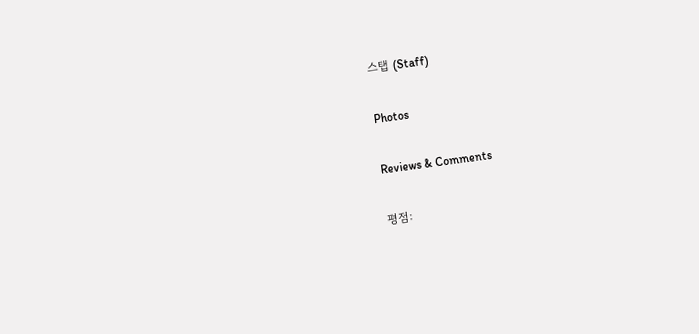스탭 (Staff)

Photos

Reviews & Comments

평점: